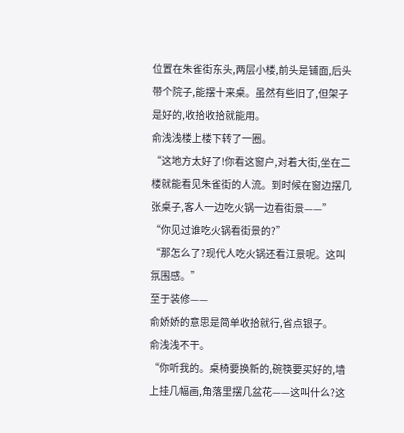位置在朱雀街东头,两层小楼,前头是铺面,后头带个院子,能摆十来桌。虽然有些旧了,但架子是好的,收拾收拾就能用。
俞浅浅楼上楼下转了一圈。
“这地方太好了!你看这窗户,对着大街,坐在二楼就能看见朱雀街的人流。到时候在窗边摆几张桌子,客人一边吃火锅一边看街景——”
“你见过谁吃火锅看街景的?”
“那怎么了?现代人吃火锅还看江景呢。这叫氛围感。”
至于装修——
俞娇娇的意思是简单收拾就行,省点银子。
俞浅浅不干。
“你听我的。桌椅要换新的,碗筷要买好的,墙上挂几幅画,角落里摆几盆花——这叫什么?这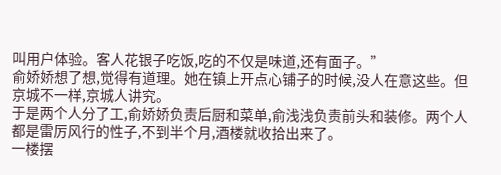叫用户体验。客人花银子吃饭,吃的不仅是味道,还有面子。”
俞娇娇想了想,觉得有道理。她在镇上开点心铺子的时候,没人在意这些。但京城不一样,京城人讲究。
于是两个人分了工,俞娇娇负责后厨和菜单,俞浅浅负责前头和装修。两个人都是雷厉风行的性子,不到半个月,酒楼就收拾出来了。
一楼摆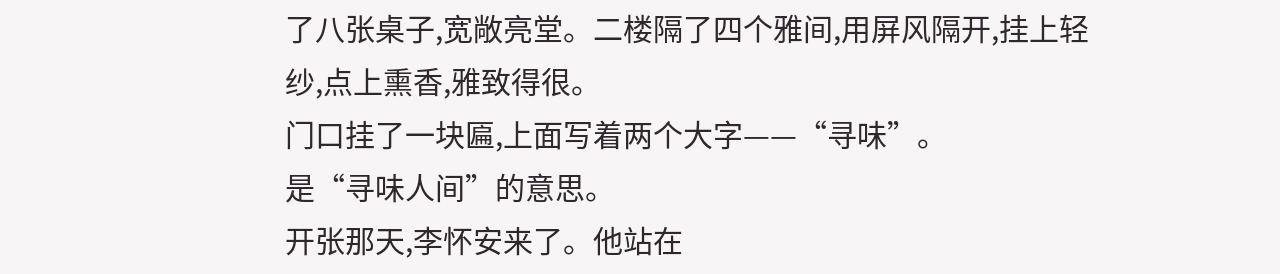了八张桌子,宽敞亮堂。二楼隔了四个雅间,用屏风隔开,挂上轻纱,点上熏香,雅致得很。
门口挂了一块匾,上面写着两个大字——“寻味”。
是“寻味人间”的意思。
开张那天,李怀安来了。他站在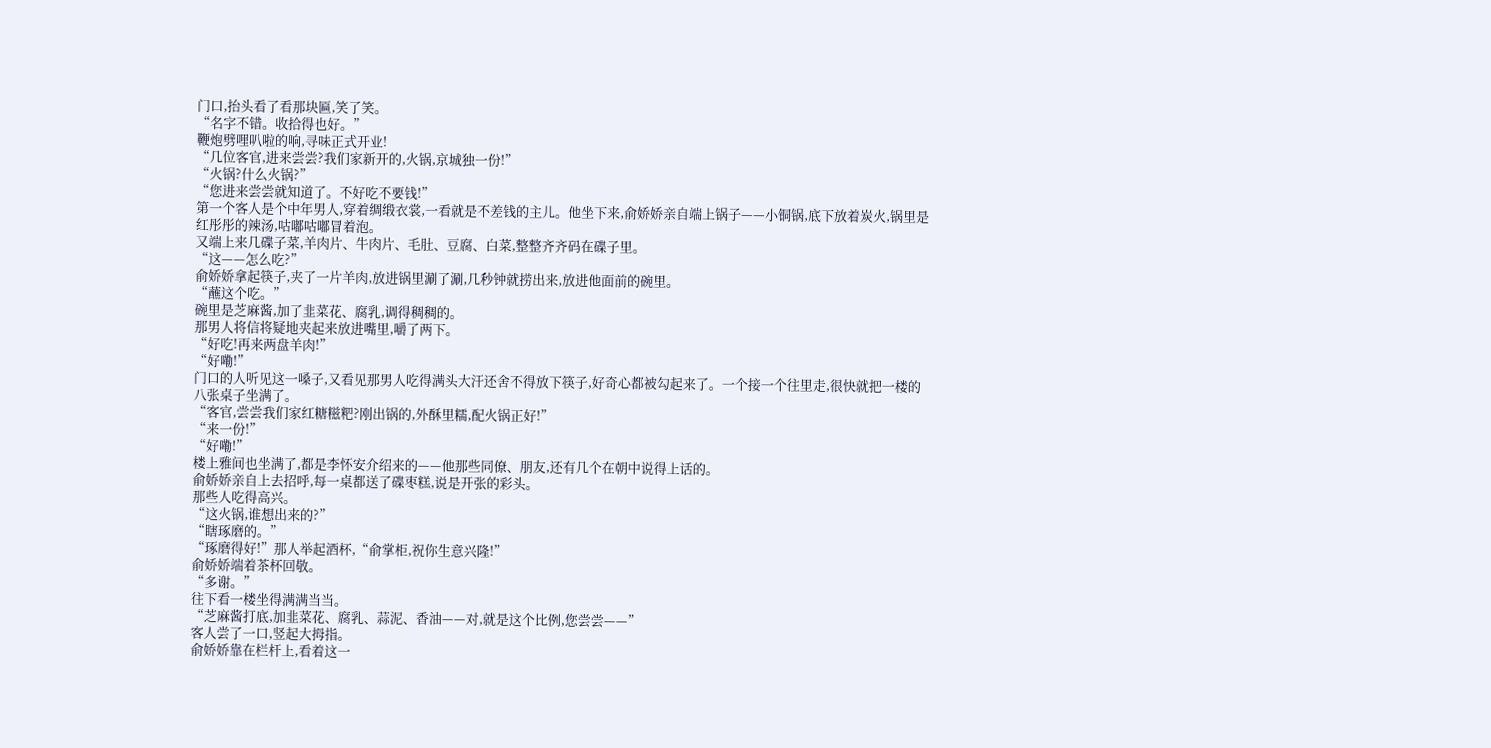门口,抬头看了看那块匾,笑了笑。
“名字不错。收拾得也好。”
鞭炮劈哩叭啦的响,寻味正式开业!
“几位客官,进来尝尝?我们家新开的,火锅,京城独一份!”
“火锅?什么火锅?”
“您进来尝尝就知道了。不好吃不要钱!”
第一个客人是个中年男人,穿着绸缎衣裳,一看就是不差钱的主儿。他坐下来,俞娇娇亲自端上锅子——小铜锅,底下放着炭火,锅里是红彤彤的辣汤,咕嘟咕嘟冒着泡。
又端上来几碟子菜,羊肉片、牛肉片、毛肚、豆腐、白菜,整整齐齐码在碟子里。
“这——怎么吃?”
俞娇娇拿起筷子,夹了一片羊肉,放进锅里涮了涮,几秒钟就捞出来,放进他面前的碗里。
“蘸这个吃。”
碗里是芝麻酱,加了韭菜花、腐乳,调得稠稠的。
那男人将信将疑地夹起来放进嘴里,嚼了两下。
“好吃!再来两盘羊肉!”
“好嘞!”
门口的人听见这一嗓子,又看见那男人吃得满头大汗还舍不得放下筷子,好奇心都被勾起来了。一个接一个往里走,很快就把一楼的八张桌子坐满了。
“客官,尝尝我们家红糖糍粑?刚出锅的,外酥里糯,配火锅正好!”
“来一份!”
“好嘞!”
楼上雅间也坐满了,都是李怀安介绍来的——他那些同僚、朋友,还有几个在朝中说得上话的。
俞娇娇亲自上去招呼,每一桌都送了碟枣糕,说是开张的彩头。
那些人吃得高兴。
“这火锅,谁想出来的?”
“瞎琢磨的。”
“琢磨得好!”那人举起酒杯,“俞掌柜,祝你生意兴隆!”
俞娇娇端着茶杯回敬。
“多谢。”
往下看一楼坐得满满当当。
“芝麻酱打底,加韭菜花、腐乳、蒜泥、香油——对,就是这个比例,您尝尝——”
客人尝了一口,竖起大拇指。
俞娇娇靠在栏杆上,看着这一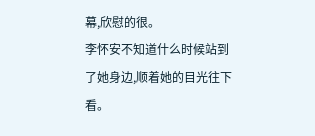幕,欣慰的很。
李怀安不知道什么时候站到了她身边,顺着她的目光往下看。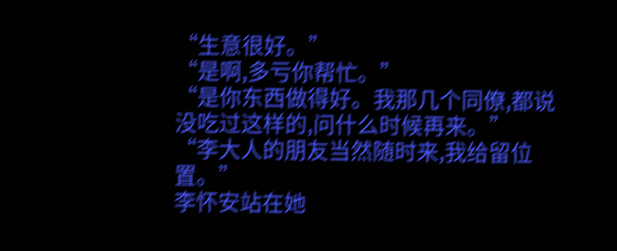“生意很好。”
“是啊,多亏你帮忙。”
“是你东西做得好。我那几个同僚,都说没吃过这样的,问什么时候再来。”
“李大人的朋友当然随时来,我给留位置。”
李怀安站在她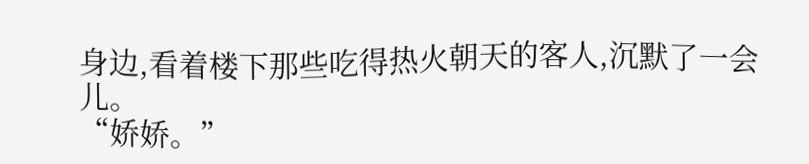身边,看着楼下那些吃得热火朝天的客人,沉默了一会儿。
“娇娇。”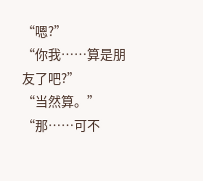“嗯?”
“你我……算是朋友了吧?”
“当然算。”
“那……可不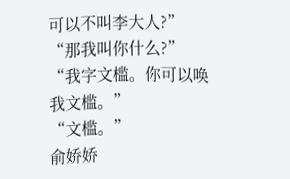可以不叫李大人?”
“那我叫你什么?”
“我字文槛。你可以唤我文槛。”
“文槛。”
俞娇娇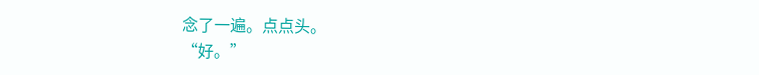念了一遍。点点头。
“好。”